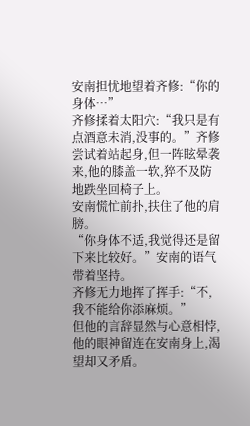安南担忧地望着齐修:“你的身体…”
齐修揉着太阳穴:“我只是有点酒意未消,没事的。”齐修尝试着站起身,但一阵眩晕袭来,他的膝盖一软,猝不及防地跌坐回椅子上。
安南慌忙前扑,扶住了他的肩膀。
“你身体不适,我觉得还是留下来比较好。”安南的语气带着坚持。
齐修无力地挥了挥手:“不,我不能给你添麻烦。”
但他的言辞显然与心意相悖,他的眼神留连在安南身上,渴望却又矛盾。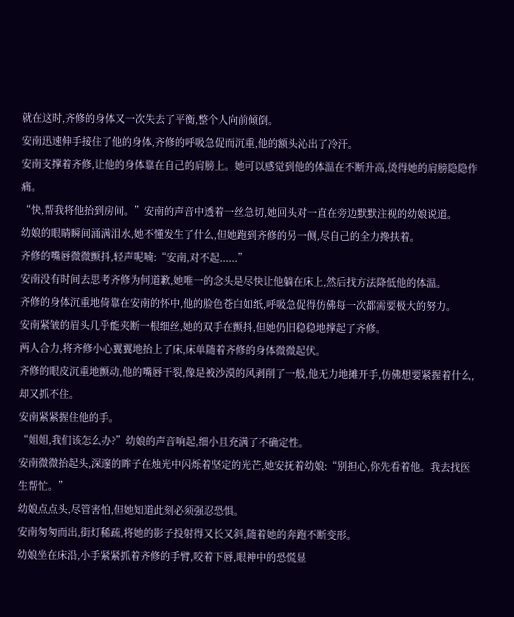就在这时,齐修的身体又一次失去了平衡,整个人向前倾倒。
安南迅速伸手接住了他的身体,齐修的呼吸急促而沉重,他的额头沁出了冷汗。
安南支撑着齐修,让他的身体靠在自己的肩膀上。她可以感觉到他的体温在不断升高,烫得她的肩膀隐隐作痛。
“快,帮我将他抬到房间。”安南的声音中透着一丝急切,她回头对一直在旁边默默注视的幼娘说道。
幼娘的眼睛瞬间涌满泪水,她不懂发生了什么,但她跑到齐修的另一侧,尽自己的全力搀扶着。
齐修的嘴唇微微颤抖,轻声呢喃:“安南,对不起......”
安南没有时间去思考齐修为何道歉,她唯一的念头是尽快让他躺在床上,然后找方法降低他的体温。
齐修的身体沉重地倚靠在安南的怀中,他的脸色苍白如纸,呼吸急促得仿佛每一次都需要极大的努力。
安南紧皱的眉头几乎能夹断一根细丝,她的双手在颤抖,但她仍旧稳稳地撑起了齐修。
两人合力,将齐修小心翼翼地抬上了床,床单随着齐修的身体微微起伏。
齐修的眼皮沉重地颤动,他的嘴唇干裂,像是被沙漠的风剥削了一般,他无力地摊开手,仿佛想要紧握着什么,却又抓不住。
安南紧紧握住他的手。
“姐姐,我们该怎么办?”幼娘的声音响起,细小且充满了不确定性。
安南微微抬起头,深邃的眸子在烛光中闪烁着坚定的光芒,她安抚着幼娘:“别担心,你先看着他。我去找医生帮忙。”
幼娘点点头,尽管害怕,但她知道此刻必须强忍恐惧。
安南匆匆而出,街灯稀疏,将她的影子投射得又长又斜,随着她的奔跑不断变形。
幼娘坐在床沿,小手紧紧抓着齐修的手臂,咬着下唇,眼神中的恐慌显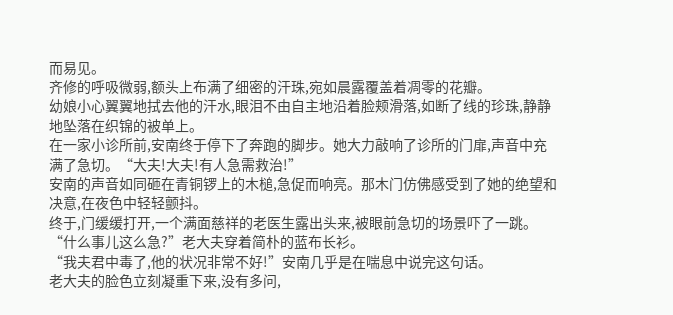而易见。
齐修的呼吸微弱,额头上布满了细密的汗珠,宛如晨露覆盖着凋零的花瓣。
幼娘小心翼翼地拭去他的汗水,眼泪不由自主地沿着脸颊滑落,如断了线的珍珠,静静地坠落在织锦的被单上。
在一家小诊所前,安南终于停下了奔跑的脚步。她大力敲响了诊所的门扉,声音中充满了急切。“大夫!大夫!有人急需救治!”
安南的声音如同砸在青铜锣上的木槌,急促而响亮。那木门仿佛感受到了她的绝望和决意,在夜色中轻轻颤抖。
终于,门缓缓打开,一个满面慈祥的老医生露出头来,被眼前急切的场景吓了一跳。
“什么事儿这么急?”老大夫穿着简朴的蓝布长衫。
“我夫君中毒了,他的状况非常不好!”安南几乎是在喘息中说完这句话。
老大夫的脸色立刻凝重下来,没有多问,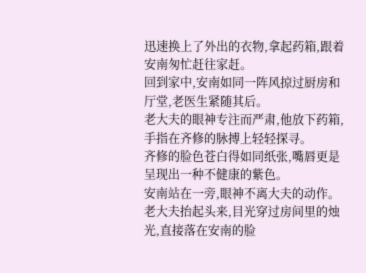迅速换上了外出的衣物,拿起药箱,跟着安南匆忙赶往家赶。
回到家中,安南如同一阵风掠过厨房和厅堂,老医生紧随其后。
老大夫的眼神专注而严肃,他放下药箱,手指在齐修的脉搏上轻轻探寻。
齐修的脸色苍白得如同纸张,嘴唇更是呈现出一种不健康的紫色。
安南站在一旁,眼神不离大夫的动作。
老大夫抬起头来,目光穿过房间里的烛光,直接落在安南的脸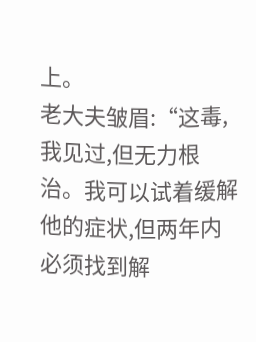上。
老大夫皱眉:“这毒,我见过,但无力根治。我可以试着缓解他的症状,但两年内必须找到解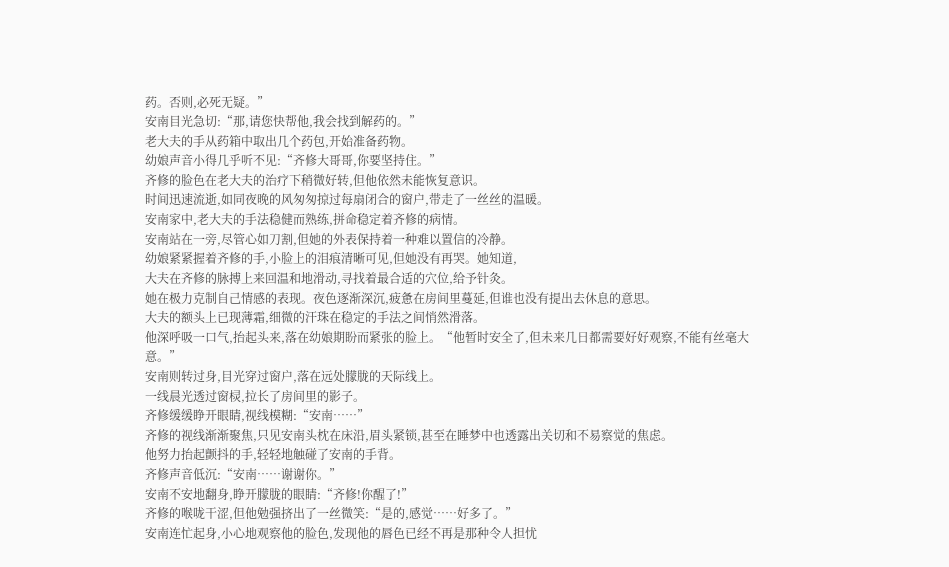药。否则,必死无疑。”
安南目光急切:“那,请您快帮他,我会找到解药的。”
老大夫的手从药箱中取出几个药包,开始准备药物。
幼娘声音小得几乎听不见:“齐修大哥哥,你要坚持住。”
齐修的脸色在老大夫的治疗下稍微好转,但他依然未能恢复意识。
时间迅速流逝,如同夜晚的风匆匆掠过每扇闭合的窗户,带走了一丝丝的温暖。
安南家中,老大夫的手法稳健而熟练,拼命稳定着齐修的病情。
安南站在一旁,尽管心如刀割,但她的外表保持着一种难以置信的冷静。
幼娘紧紧握着齐修的手,小脸上的泪痕清晰可见,但她没有再哭。她知道,
大夫在齐修的脉搏上来回温和地滑动,寻找着最合适的穴位,给予针灸。
她在极力克制自己情感的表现。夜色逐渐深沉,疲惫在房间里蔓延,但谁也没有提出去休息的意思。
大夫的额头上已现薄霜,细微的汗珠在稳定的手法之间悄然滑落。
他深呼吸一口气,抬起头来,落在幼娘期盼而紧张的脸上。“他暂时安全了,但未来几日都需要好好观察,不能有丝毫大意。”
安南则转过身,目光穿过窗户,落在远处朦胧的天际线上。
一线晨光透过窗棂,拉长了房间里的影子。
齐修缓缓睁开眼睛,视线模糊:“安南……”
齐修的视线渐渐聚焦,只见安南头枕在床沿,眉头紧锁,甚至在睡梦中也透露出关切和不易察觉的焦虑。
他努力抬起颤抖的手,轻轻地触碰了安南的手背。
齐修声音低沉:“安南……谢谢你。”
安南不安地翻身,睁开朦胧的眼睛:“齐修!你醒了!”
齐修的喉咙干涩,但他勉强挤出了一丝微笑:“是的,感觉……好多了。”
安南连忙起身,小心地观察他的脸色,发现他的唇色已经不再是那种令人担忧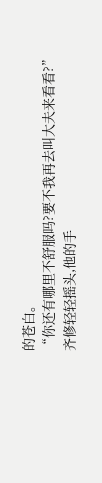的苍白。
“你还有哪里不舒服吗?要不我再去叫大夫来看看?”
齐修轻轻摇头,他的手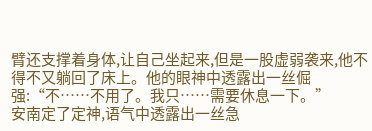臂还支撑着身体,让自己坐起来,但是一股虚弱袭来,他不得不又躺回了床上。他的眼神中透露出一丝倔强:“不……不用了。我只……需要休息一下。”
安南定了定神,语气中透露出一丝急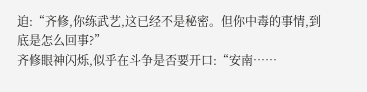迫:“齐修,你练武艺,这已经不是秘密。但你中毒的事情,到底是怎么回事?”
齐修眼神闪烁,似乎在斗争是否要开口:“安南……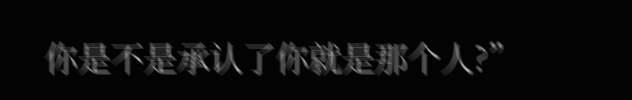你是不是承认了你就是那个人?”